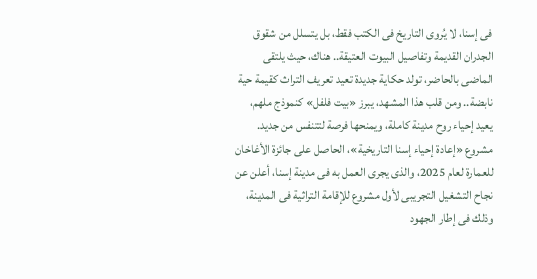فى إسنا، لا يُروى التاريخ فى الكتب فقط، بل يتسلل من شقوق الجدران القديمة وتفاصيل البيوت العتيقة.. هناك، حيث يلتقى الماضى بالحاضر، تولد حكاية جديدة تعيد تعريف التراث كقيمة حية نابضة.. ومن قلب هذا المشهد، يبرز «بيت فلفل» كنموذج ملهم، يعيد إحياء روح مدينة كاملة، ويمنحها فرصة لتتنفس من جديد.
مشروع «إعادة إحياء إسنا التاريخية»، الحاصل على جائزة الأغاخان للعمارة لعام 2025، والذى يجرى العمل به فى مدينة إسنا، أعلن عن نجاح التشغيل التجريبى لأول مشروع للإقامة التراثية فى المدينة، وذلك فى إطار الجهود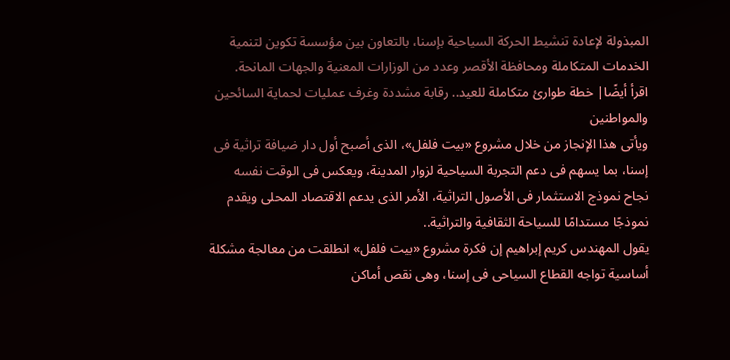المبذولة لإعادة تنشيط الحركة السياحية بإسنا، بالتعاون بين مؤسسة تكوين لتنمية الخدمات المتكاملة ومحافظة الأقصر وعدد من الوزارات المعنية والجهات المانحة.
اقرأ أيضًا| خطة طوارئ متكاملة للعيد.. رقابة مشددة وغرف عمليات لحماية السائحين والمواطنين
ويأتى هذا الإنجاز من خلال مشروع «بيت فلفل»، الذى أصبح أول دار ضيافة تراثية فى إسنا، بما يسهم فى دعم التجربة السياحية لزوار المدينة، ويعكس فى الوقت نفسه نجاح نموذج الاستثمار فى الأصول التراثية، الأمر الذى يدعم الاقتصاد المحلى ويقدم نموذجًا مستدامًا للسياحة الثقافية والتراثية..
يقول المهندس كريم إبراهيم إن فكرة مشروع «بيت فلفل» انطلقت من معالجة مشكلة أساسية تواجه القطاع السياحى فى إسنا، وهى نقص أماكن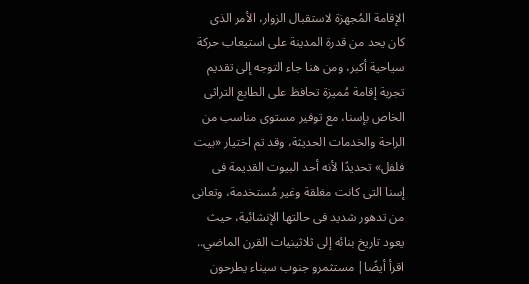الإقامة المُجهزة لاستقبال الزوار، الأمر الذى كان يحد من قدرة المدينة على استيعاب حركة سياحية أكبر، ومن هنا جاء التوجه إلى تقديم تجربة إقامة مُميزة تحافظ على الطابع التراثى الخاص بإسنا، مع توفير مستوى مناسب من الراحة والخدمات الحديثة، وقد تم اختيار «بيت فلفل» تحديدًا لأنه أحد البيوت القديمة فى إسنا التى كانت مغلقة وغير مُستخدمة، وتعانى من تدهور شديد فى حالتها الإنشائية، حيث يعود تاريخ بنائه إلى ثلاثينيات القرن الماضي..
اقرأ أيضًا| مستثمرو جنوب سيناء يطرحون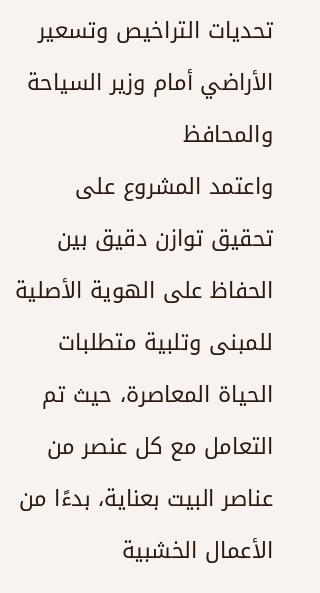تحديات التراخيص وتسعير الأراضي أمام وزير السياحة والمحافظ
واعتمد المشروع على تحقيق توازن دقيق بين الحفاظ على الهوية الأصلية للمبنى وتلبية متطلبات الحياة المعاصرة، حيث تم التعامل مع كل عنصر من عناصر البيت بعناية، بدءًا من الأعمال الخشبية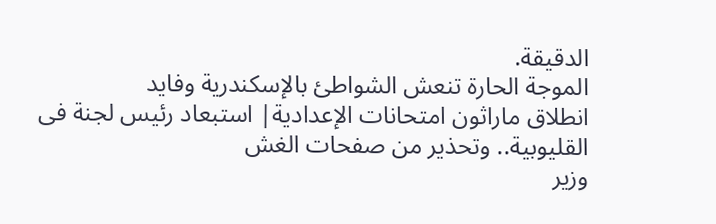الدقيقة.
الموجة الحارة تنعش الشواطئ بالإسكندرية وفايد
انطلاق ماراثون امتحانات الإعدادية| استبعاد رئيس لجنة فى القليوبية.. وتحذير من صفحات الغش
وزير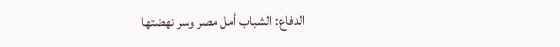الدفاع: الشباب أمل مصر وسر نهضتها